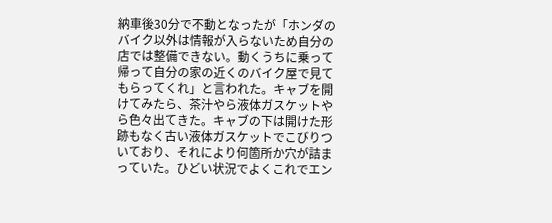納車後30分で不動となったが「ホンダのバイク以外は情報が入らないため自分の店では整備できない。動くうちに乗って帰って自分の家の近くのバイク屋で見てもらってくれ」と言われた。キャブを開けてみたら、茶汁やら液体ガスケットやら色々出てきた。キャブの下は開けた形跡もなく古い液体ガスケットでこびりついており、それにより何箇所か穴が詰まっていた。ひどい状況でよくこれでエン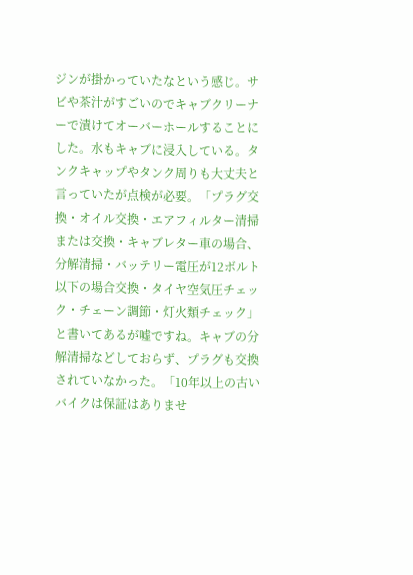ジンが掛かっていたなという感じ。サビや茶汁がすごいのでキャブクリーナーで漬けてオーバーホールすることにした。水もキャブに浸入している。タンクキャップやタンク周りも大丈夫と言っていたが点検が必要。「プラグ交換・オイル交換・エアフィルター清掃または交換・キャブレター車の場合、分解清掃・バッテリー電圧が12ボルト以下の場合交換・タイヤ空気圧チェック・チェーン調節・灯火類チェック」と書いてあるが嘘ですね。キャブの分解清掃などしておらず、プラグも交換されていなかった。「10年以上の古いバイクは保証はありませ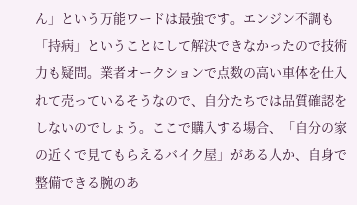ん」という万能ワードは最強です。エンジン不調も「持病」ということにして解決できなかったので技術力も疑問。業者オークションで点数の高い車体を仕入れて売っているそうなので、自分たちでは品質確認をしないのでしょう。ここで購入する場合、「自分の家の近くで見てもらえるバイク屋」がある人か、自身で整備できる腕のあ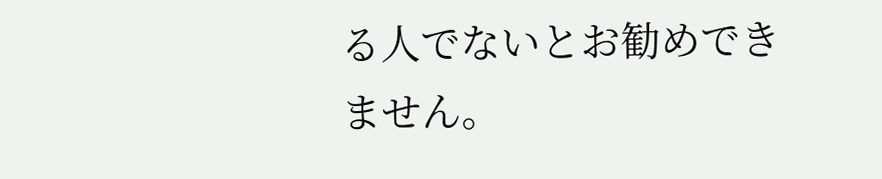る人でないとお勧めできません。